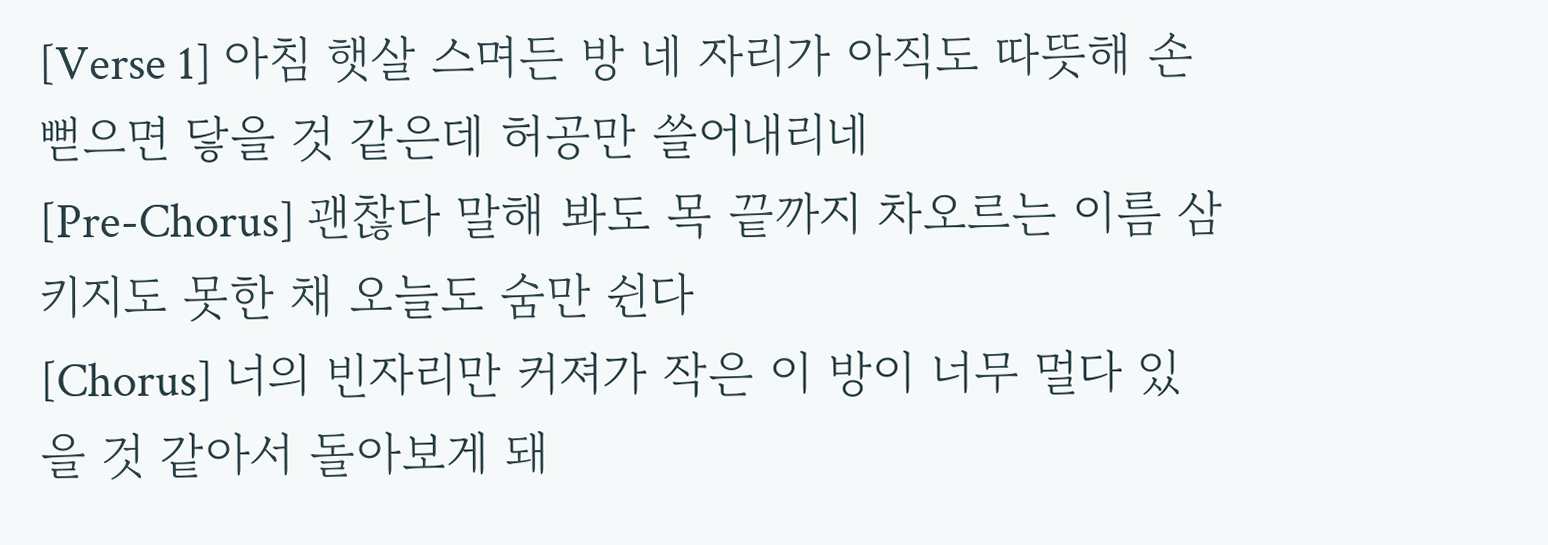[Verse 1] 아침 햇살 스며든 방 네 자리가 아직도 따뜻해 손 뻗으면 닿을 것 같은데 허공만 쓸어내리네
[Pre-Chorus] 괜찮다 말해 봐도 목 끝까지 차오르는 이름 삼키지도 못한 채 오늘도 숨만 쉰다
[Chorus] 너의 빈자리만 커져가 작은 이 방이 너무 멀다 있을 것 같아서 돌아보게 돼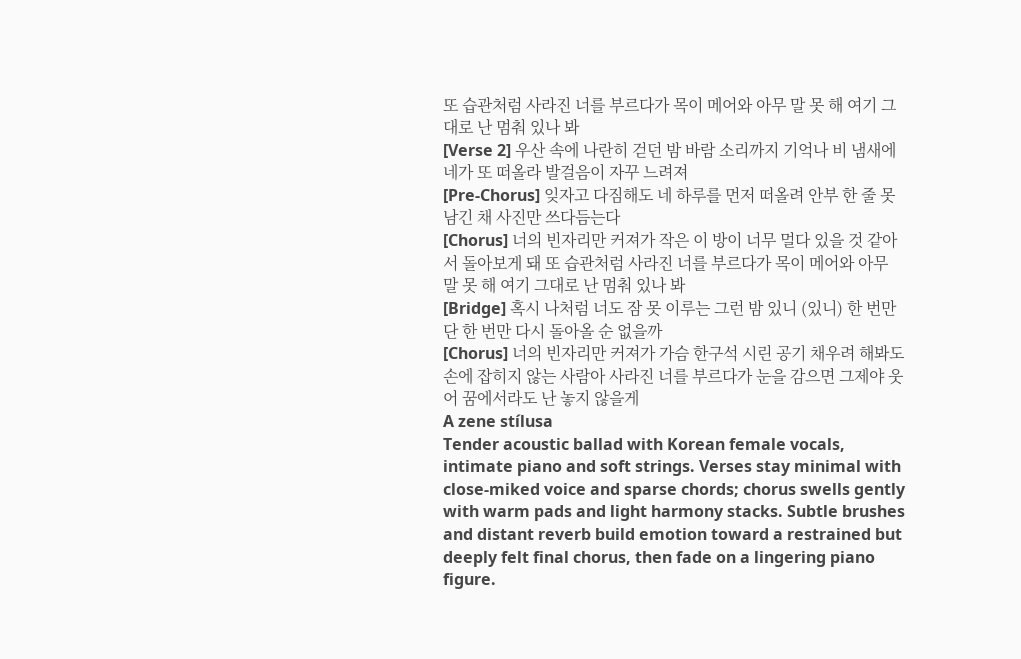또 습관처럼 사라진 너를 부르다가 목이 메어와 아무 말 못 해 여기 그대로 난 멈춰 있나 봐
[Verse 2] 우산 속에 나란히 걷던 밤 바람 소리까지 기억나 비 냄새에 네가 또 떠올라 발걸음이 자꾸 느려져
[Pre-Chorus] 잊자고 다짐해도 네 하루를 먼저 떠올려 안부 한 줄 못 남긴 채 사진만 쓰다듬는다
[Chorus] 너의 빈자리만 커져가 작은 이 방이 너무 멀다 있을 것 같아서 돌아보게 돼 또 습관처럼 사라진 너를 부르다가 목이 메어와 아무 말 못 해 여기 그대로 난 멈춰 있나 봐
[Bridge] 혹시 나처럼 너도 잠 못 이루는 그런 밤 있니 (있니) 한 번만 단 한 번만 다시 돌아올 순 없을까
[Chorus] 너의 빈자리만 커져가 가슴 한구석 시린 공기 채우려 해봐도 손에 잡히지 않는 사람아 사라진 너를 부르다가 눈을 감으면 그제야 웃어 꿈에서라도 난 놓지 않을게
A zene stílusa
Tender acoustic ballad with Korean female vocals, intimate piano and soft strings. Verses stay minimal with close‑miked voice and sparse chords; chorus swells gently with warm pads and light harmony stacks. Subtle brushes and distant reverb build emotion toward a restrained but deeply felt final chorus, then fade on a lingering piano figure.